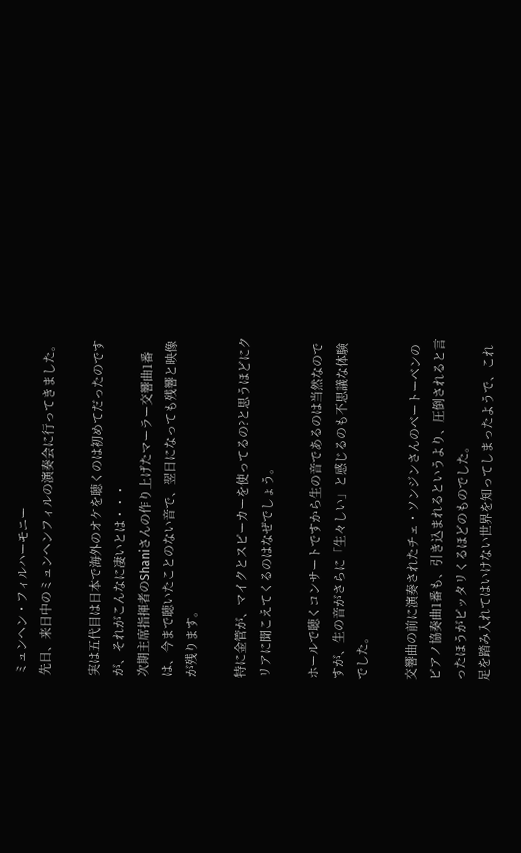ミュンヘン・フィルハーモニー
先日、来日中のミュンヘンフィルの演奏会に行ってきました。

実は五代目は日本で海外のオケを聴くのは初めてだったのですが、それがこんなに凄いとは・・・
次期主席指揮者のShaniさんの作り上げたマーラー交響曲1番は、今まで聴いたことのない音で、翌日になっても残響と映像が残ります。

特に金管が、マイクとスピーカーを使ってるの?と思うほどにクリアに聞こえてくるのはなぜでしょう。

ホールで聴くコンサートですから生の音であるのは当然なのですが、生の音がさらに「生々しい」と感じるのも不思議な体験でした。

交響曲の前に演奏されたチェ・ソンジンさんのベートーベンのピアノ協奏曲1番も、引き込まれるというより、圧倒されると言ったほうがピッタリくるほどのものでした。
足を踏み入れてはいけない世界を知ってしまったようで、これ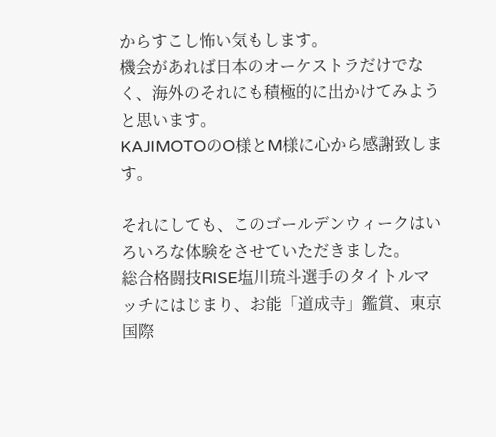からすこし怖い気もします。
機会があれば日本のオーケストラだけでなく、海外のそれにも積極的に出かけてみようと思います。
KAJIMOTOのO様とM様に心から感謝致します。

それにしても、このゴールデンウィークはいろいろな体験をさせていただきました。
総合格闘技RISE塩川琉斗選手のタイトルマッチにはじまり、お能「道成寺」鑑賞、東京国際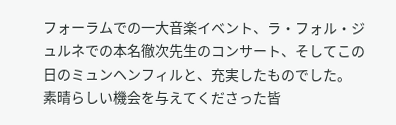フォーラムでの一大音楽イベント、ラ・フォル・ジュルネでの本名徹次先生のコンサート、そしてこの日のミュンヘンフィルと、充実したものでした。
素晴らしい機会を与えてくださった皆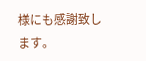様にも感謝致します。